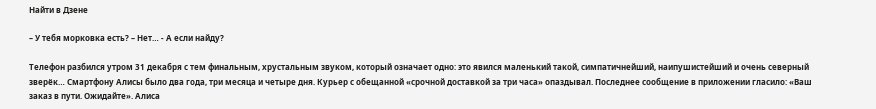Найти в Дзене

– У тебя морковка есть? – Нет… - А если найду?

Телефон разбился утром 31 декабря с тем финальным, хрустальным звуком, который означает одно: это явился маленький такой, симпатичнейший, наипушистейший и очень северный зверёк… Смартфону Алисы было два года, три месяца и четыре дня. Курьер с обещанной «срочной доставкой за три часа» опаздывал. Последнее сообщение в приложении гласило: «Ваш заказ в пути. Ожидайте». Алиса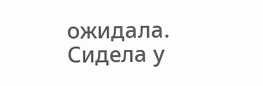ожидала. Сидела у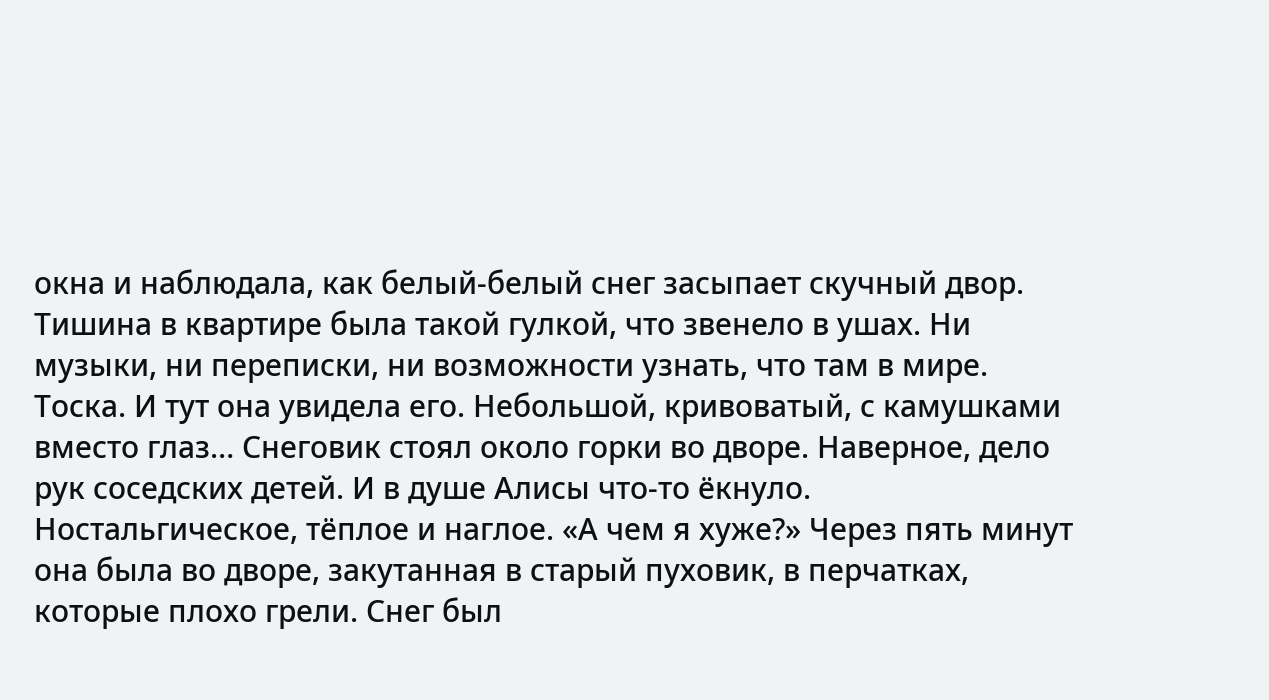окна и наблюдала, как белый-белый снег засыпает скучный двор. Тишина в квартире была такой гулкой, что звенело в ушах. Ни музыки, ни переписки, ни возможности узнать, что там в мире. Тоска. И тут она увидела его. Небольшой, кривоватый, с камушками вместо глаз… Снеговик стоял около горки во дворе. Наверное, дело рук соседских детей. И в душе Алисы что-то ёкнуло. Ностальгическое, тёплое и наглое. «А чем я хуже?» Через пять минут она была во дворе, закутанная в старый пуховик, в перчатках, которые плохо грели. Снег был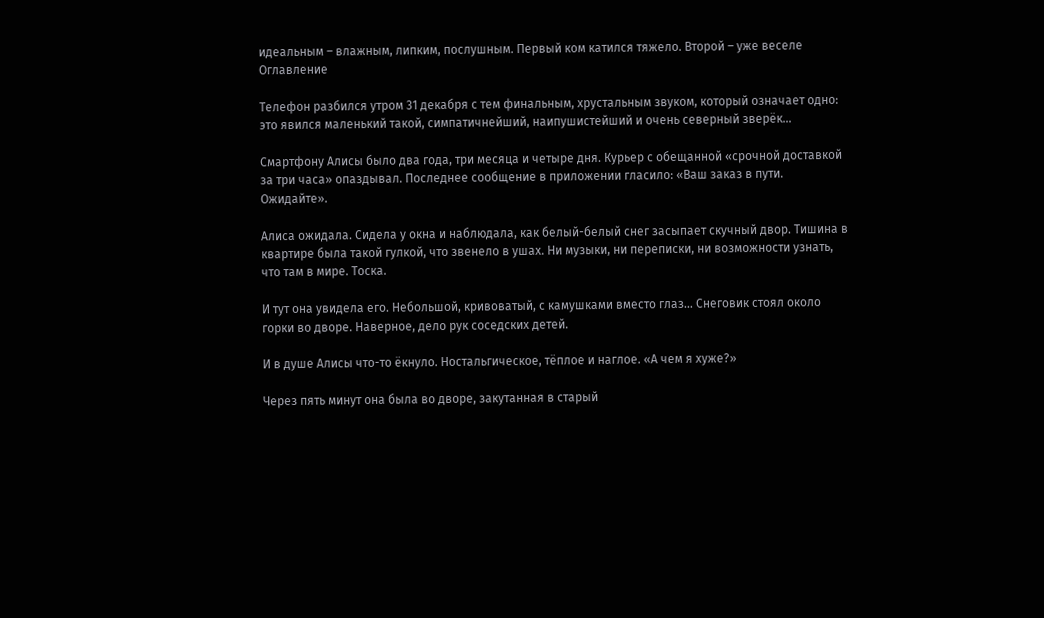идеальным – влажным, липким, послушным. Первый ком катился тяжело. Второй – уже веселе
Оглавление

Телефон разбился утром 31 декабря с тем финальным, хрустальным звуком, который означает одно: это явился маленький такой, симпатичнейший, наипушистейший и очень северный зверёк…

Смартфону Алисы было два года, три месяца и четыре дня. Курьер с обещанной «срочной доставкой за три часа» опаздывал. Последнее сообщение в приложении гласило: «Ваш заказ в пути. Ожидайте».

Алиса ожидала. Сидела у окна и наблюдала, как белый-белый снег засыпает скучный двор. Тишина в квартире была такой гулкой, что звенело в ушах. Ни музыки, ни переписки, ни возможности узнать, что там в мире. Тоска.

И тут она увидела его. Небольшой, кривоватый, с камушками вместо глаз… Снеговик стоял около горки во дворе. Наверное, дело рук соседских детей.

И в душе Алисы что-то ёкнуло. Ностальгическое, тёплое и наглое. «А чем я хуже?»

Через пять минут она была во дворе, закутанная в старый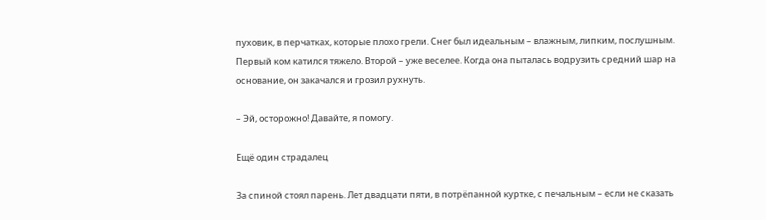пуховик, в перчатках, которые плохо грели. Снег был идеальным – влажным, липким, послушным. Первый ком катился тяжело. Второй – уже веселее. Когда она пыталась водрузить средний шар на основание, он закачался и грозил рухнуть.

– Эй, осторожно! Давайте, я помогу.

Ещё один страдалец

За спиной стоял парень. Лет двадцати пяти, в потрёпанной куртке, с печальным – если не сказать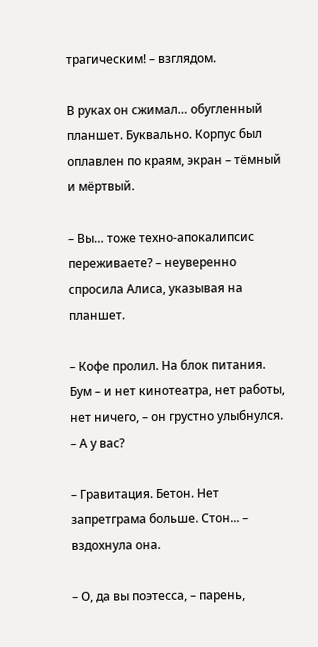трагическим! – взглядом.

В руках он сжимал… обугленный планшет. Буквально. Корпус был оплавлен по краям, экран – тёмный и мёртвый.

– Вы… тоже техно-апокалипсис переживаете? – неуверенно спросила Алиса, указывая на планшет.

– Кофе пролил. На блок питания. Бум – и нет кинотеатра, нет работы, нет ничего, – он грустно улыбнулся. – А у вас?

– Гравитация. Бетон. Нет запретграма больше. Стон... – вздохнула она.

– О, да вы поэтесса, – парень,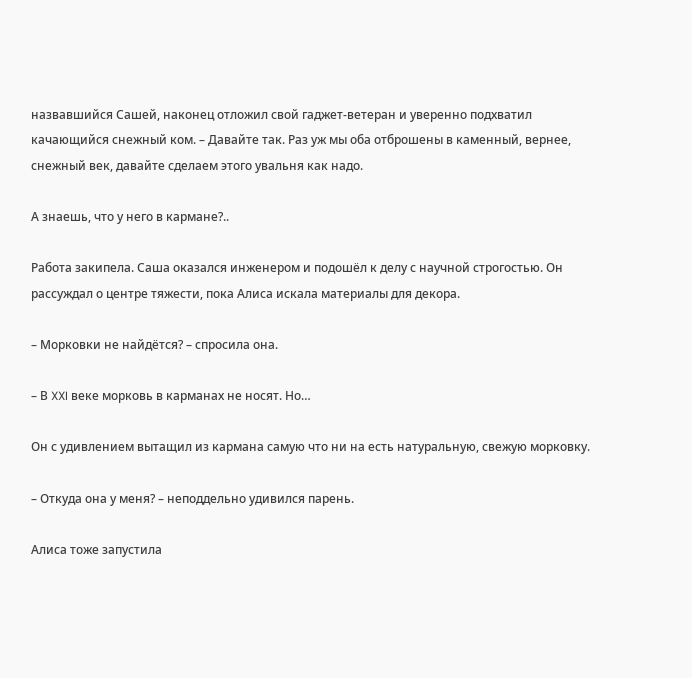назвавшийся Сашей, наконец отложил свой гаджет-ветеран и уверенно подхватил качающийся снежный ком. – Давайте так. Раз уж мы оба отброшены в каменный, вернее, снежный век, давайте сделаем этого увальня как надо.

А знаешь, что у него в кармане?..

Работа закипела. Саша оказался инженером и подошёл к делу с научной строгостью. Он рассуждал о центре тяжести, пока Алиса искала материалы для декора.

– Морковки не найдётся? – спросила она.

– В XXI веке морковь в карманах не носят. Но…

Он с удивлением вытащил из кармана самую что ни на есть натуральную, свежую морковку.

– Откуда она у меня? – неподдельно удивился парень.

Алиса тоже запустила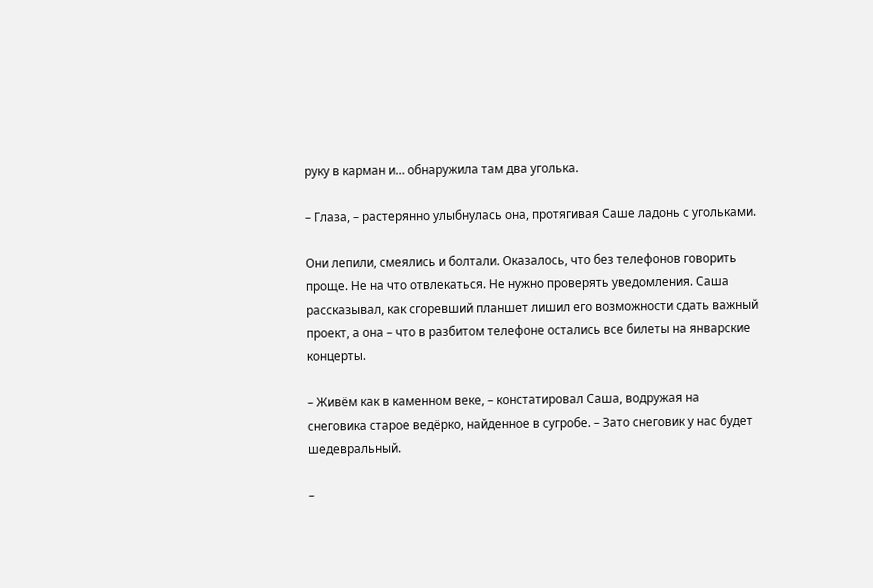руку в карман и… обнаружила там два уголька.

– Глаза, – растерянно улыбнулась она, протягивая Саше ладонь с угольками.

Они лепили, смеялись и болтали. Оказалось, что без телефонов говорить проще. Не на что отвлекаться. Не нужно проверять уведомления. Саша рассказывал, как сгоревший планшет лишил его возможности сдать важный проект, а она – что в разбитом телефоне остались все билеты на январские концерты.

– Живём как в каменном веке, – констатировал Саша, водружая на снеговика старое ведёрко, найденное в сугробе. – Зато снеговик у нас будет шедевральный.

–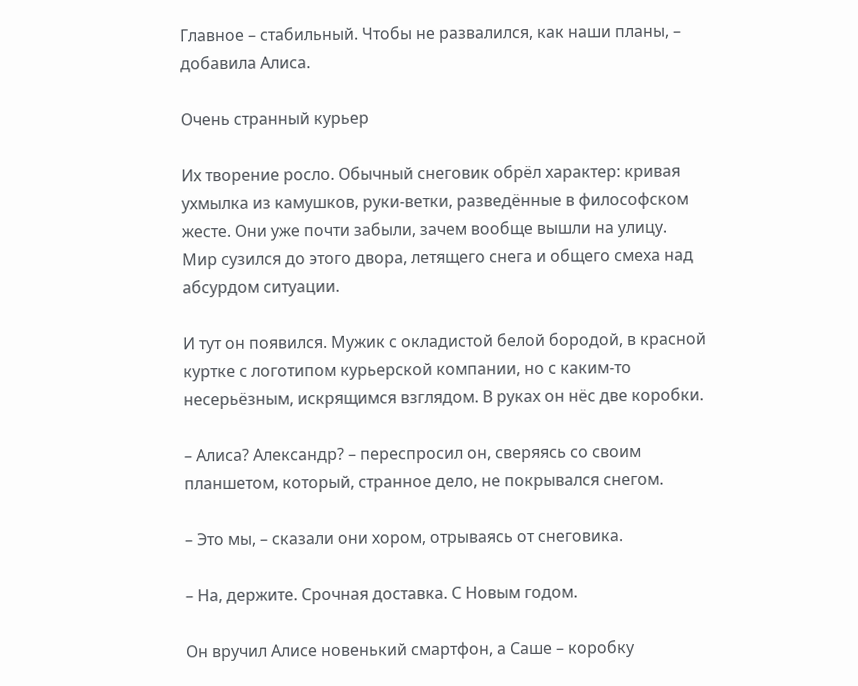Главное – стабильный. Чтобы не развалился, как наши планы, – добавила Алиса.

Очень странный курьер

Их творение росло. Обычный снеговик обрёл характер: кривая ухмылка из камушков, руки-ветки, разведённые в философском жесте. Они уже почти забыли, зачем вообще вышли на улицу. Мир сузился до этого двора, летящего снега и общего смеха над абсурдом ситуации.

И тут он появился. Мужик с окладистой белой бородой, в красной куртке с логотипом курьерской компании, но с каким-то несерьёзным, искрящимся взглядом. В руках он нёс две коробки.

– Алиса? Александр? – переспросил он, сверяясь со своим планшетом, который, странное дело, не покрывался снегом.

– Это мы, – сказали они хором, отрываясь от снеговика.

– На, держите. Срочная доставка. С Новым годом.

Он вручил Алисе новенький смартфон, а Саше – коробку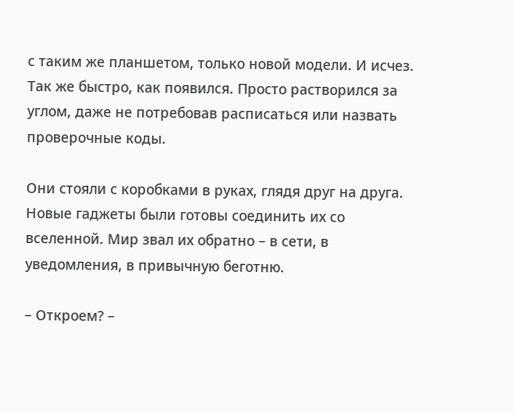с таким же планшетом, только новой модели. И исчез. Так же быстро, как появился. Просто растворился за углом, даже не потребовав расписаться или назвать проверочные коды.

Они стояли с коробками в руках, глядя друг на друга. Новые гаджеты были готовы соединить их со вселенной. Мир звал их обратно – в сети, в уведомления, в привычную беготню.

– Откроем? –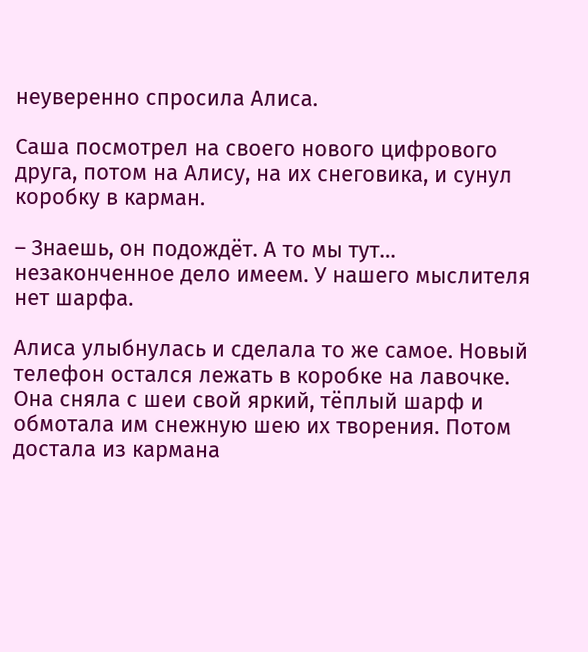неуверенно спросила Алиса.

Саша посмотрел на своего нового цифрового друга, потом на Алису, на их снеговика, и сунул коробку в карман.

– Знаешь, он подождёт. А то мы тут… незаконченное дело имеем. У нашего мыслителя нет шарфа.

Алиса улыбнулась и сделала то же самое. Новый телефон остался лежать в коробке на лавочке. Она сняла с шеи свой яркий, тёплый шарф и обмотала им снежную шею их творения. Потом достала из кармана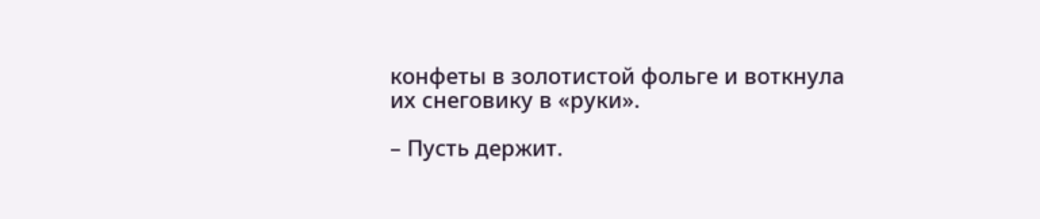конфеты в золотистой фольге и воткнула их снеговику в «руки».

– Пусть держит.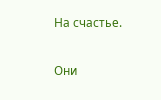На счастье.

Они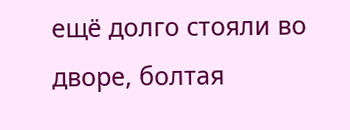ещё долго стояли во дворе, болтая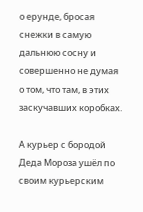о ерунде, бросая снежки в самую дальнюю сосну и совершенно не думая о том, что там, в этих заскучавших коробках.

А курьер с бородой Деда Мороза ушёл по своим курьерским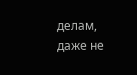делам, даже не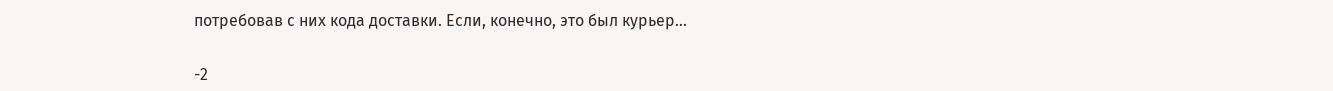потребовав с них кода доставки. Если, конечно, это был курьер...

-2